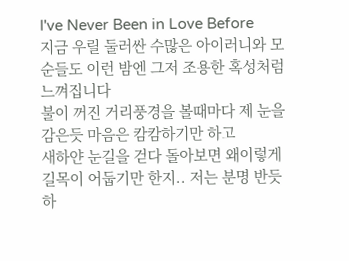I've Never Been in Love Before
지금 우릴 둘러싼 수많은 아이러니와 모순들도 이런 밤엔 그저 조용한 혹성처럼 느껴집니다
불이 꺼진 거리풍경을 볼때마다 제 눈을 감은듯 마음은 캄캄하기만 하고
새하얀 눈길을 걷다 돌아보면 왜이렇게 길목이 어둡기만 한지.. 저는 분명 반듯하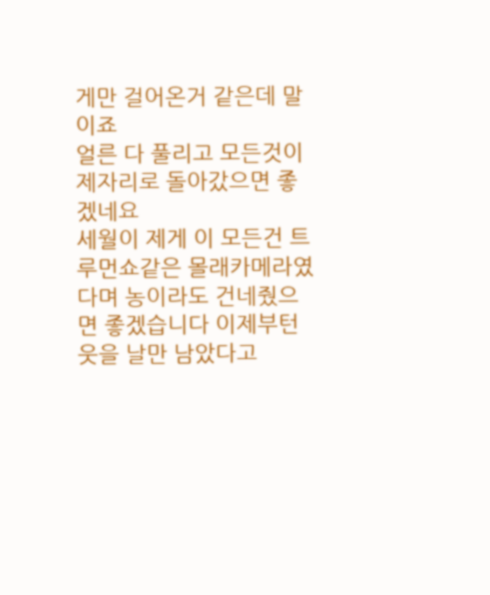게만 걸어온거 같은데 말이죠
얼른 다 풀리고 모든것이 제자리로 돌아갔으면 좋겠네요
세월이 제게 이 모든건 트루먼쇼같은 몰래카메라였다며 농이라도 건네줬으면 좋겠습니다 이제부턴 웃을 날만 남았다고